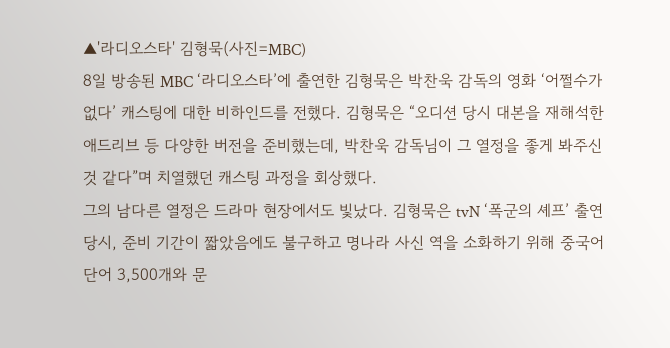▲'라디오스타' 김형묵(사진=MBC)
8일 방송된 MBC ‘라디오스타’에 출연한 김형묵은 박찬욱 감독의 영화 ‘어쩔수가없다’ 캐스팅에 대한 비하인드를 전했다. 김형묵은 “오디션 당시 대본을 재해석한 애드리브 등 다양한 버전을 준비했는데, 박찬욱 감독님이 그 열정을 좋게 봐주신 것 같다”며 치열했던 캐스팅 과정을 회상했다.
그의 남다른 열정은 드라마 현장에서도 빛났다. 김형묵은 tvN ‘폭군의 셰프’ 출연 당시, 준비 기간이 짧았음에도 불구하고 명나라 사신 역을 소화하기 위해 중국어 단어 3,500개와 문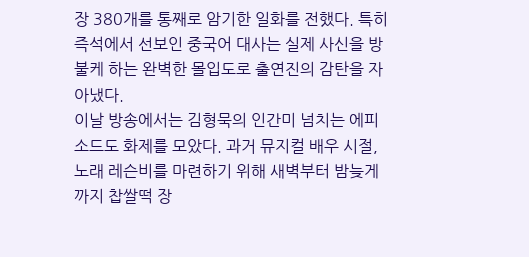장 380개를 통째로 암기한 일화를 전했다. 특히 즉석에서 선보인 중국어 대사는 실제 사신을 방불케 하는 완벽한 몰입도로 출연진의 감탄을 자아냈다.
이날 방송에서는 김형묵의 인간미 넘치는 에피소드도 화제를 모았다. 과거 뮤지컬 배우 시절, 노래 레슨비를 마련하기 위해 새벽부터 밤늦게까지 찹쌀떡 장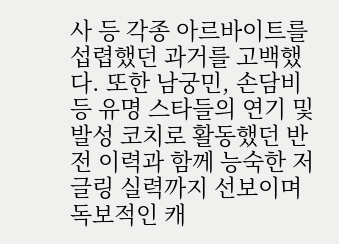사 등 각종 아르바이트를 섭렵했던 과거를 고백했다. 또한 남궁민, 손담비 등 유명 스타들의 연기 및 발성 코치로 활동했던 반전 이력과 함께 능숙한 저글링 실력까지 선보이며 독보적인 캐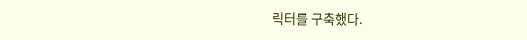릭터를 구축했다.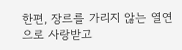한편, 장르를 가리지 않는 열연으로 사랑받고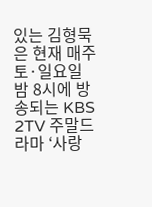있는 김형묵은 현재 매주 토·일요일 밤 8시에 방송되는 KBS 2TV 주말드라마 ‘사랑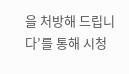을 처방해 드립니다’를 통해 시청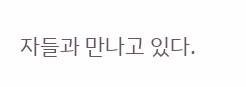자들과 만나고 있다.